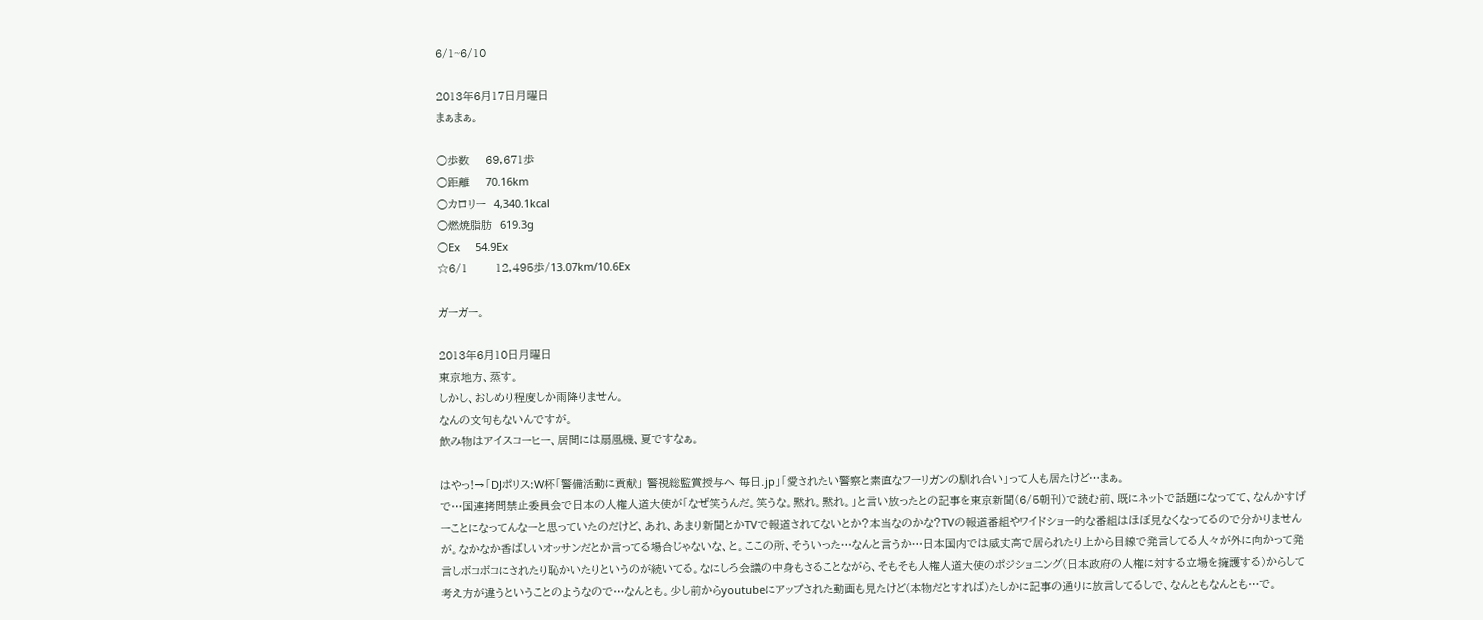6/1~6/10

2013年6月17日月曜日
まぁまぁ。

○歩数    69,671歩
○距離    70.16km
○カロリー  4,340.1kcal
○燃焼脂肪  619.3g
○Ex     54.9Ex
☆6/1       12,495歩/13.07km/10.6Ex

ガーガー。

2013年6月10日月曜日
東京地方、蒸す。
しかし、おしめり程度しか雨降りません。
なんの文句もないんですが。
飲み物はアイスコーヒー、居間には扇風機、夏ですなぁ。

はやっ!→「DJポリス:W杯「警備活動に貢献」 警視総監賞授与へ 毎日.jp」「愛されたい警察と素直なフーリガンの馴れ合い」って人も居たけど…まぁ。
で…国連拷問禁止委員会で日本の人権人道大使が「なぜ笑うんだ。笑うな。黙れ。黙れ。」と言い放ったとの記事を東京新聞(6/5朝刊)で読む前、既にネットで話題になってて、なんかすげーことになってんなーと思っていたのだけど、あれ、あまり新聞とかTVで報道されてないとか?本当なのかな?TVの報道番組やワイドショー的な番組はほぼ見なくなってるので分かりませんが。なかなか香ばしいオッサンだとか言ってる場合じゃないな、と。ここの所、そういった…なんと言うか…日本国内では威丈高で居られたり上から目線で発言してる人々が外に向かって発言しボコボコにされたり恥かいたりというのが続いてる。なにしろ会議の中身もさることながら、そもそも人権人道大使のポジショニング(日本政府の人権に対する立場を擁護する)からして考え方が違うということのようなので…なんとも。少し前からyoutubeにアップされた動画も見たけど(本物だとすれば)たしかに記事の通りに放言してるしで、なんともなんとも…で。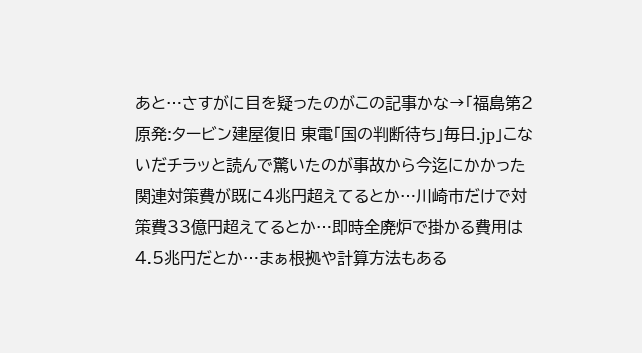あと…さすがに目を疑ったのがこの記事かな→「福島第2原発:タービン建屋復旧 東電「国の判断待ち」毎日.jp」こないだチラッと読んで驚いたのが事故から今迄にかかった関連対策費が既に4兆円超えてるとか…川崎市だけで対策費33億円超えてるとか…即時全廃炉で掛かる費用は4.5兆円だとか…まぁ根拠や計算方法もある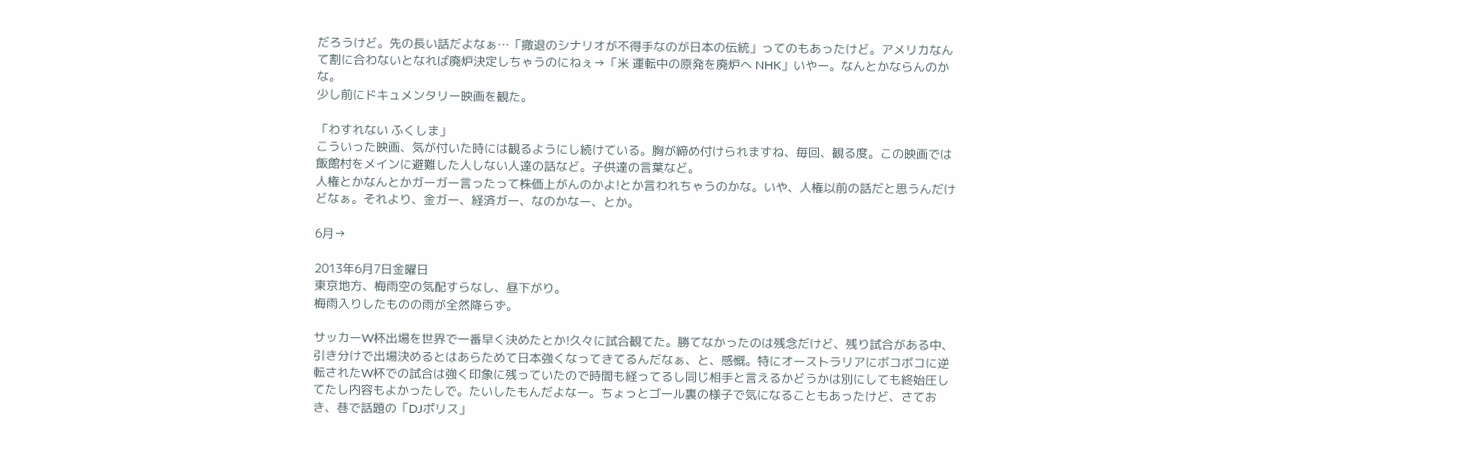だろうけど。先の長い話だよなぁ…「撤退のシナリオが不得手なのが日本の伝統」ってのもあったけど。アメリカなんて割に合わないとなれば廃炉決定しちゃうのにねぇ→「米 運転中の原発を廃炉へ NHK」いやー。なんとかならんのかな。
少し前にドキュメンタリー映画を観た。

「わすれない ふくしま」
こういった映画、気が付いた時には観るようにし続けている。胸が締め付けられますね、毎回、観る度。この映画では飯館村をメインに避難した人しない人達の話など。子供達の言葉など。
人権とかなんとかガーガー言ったって株価上がんのかよ!とか言われちゃうのかな。いや、人権以前の話だと思うんだけどなぁ。それより、金ガー、経済ガー、なのかなー、とか。

6月→

2013年6月7日金曜日
東京地方、梅雨空の気配すらなし、昼下がり。
梅雨入りしたものの雨が全然降らず。

サッカーW杯出場を世界で一番早く決めたとか!久々に試合観てた。勝てなかったのは残念だけど、残り試合がある中、引き分けで出場決めるとはあらためて日本強くなってきてるんだなぁ、と、感慨。特にオーストラリアにボコボコに逆転されたW杯での試合は強く印象に残っていたので時間も経ってるし同じ相手と言えるかどうかは別にしても終始圧してたし内容もよかったしで。たいしたもんだよなー。ちょっとゴール裏の様子で気になることもあったけど、さておき、巷で話題の「DJポリス」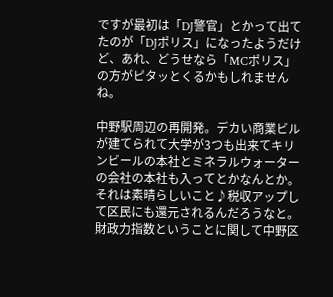ですが最初は「DJ警官」とかって出てたのが「DJポリス」になったようだけど、あれ、どうせなら「MCポリス」の方がピタッとくるかもしれませんね。

中野駅周辺の再開発。デカい商業ビルが建てられて大学が3つも出来てキリンビールの本社とミネラルウォーターの会社の本社も入ってとかなんとか。それは素晴らしいこと♪税収アップして区民にも還元されるんだろうなと。財政力指数ということに関して中野区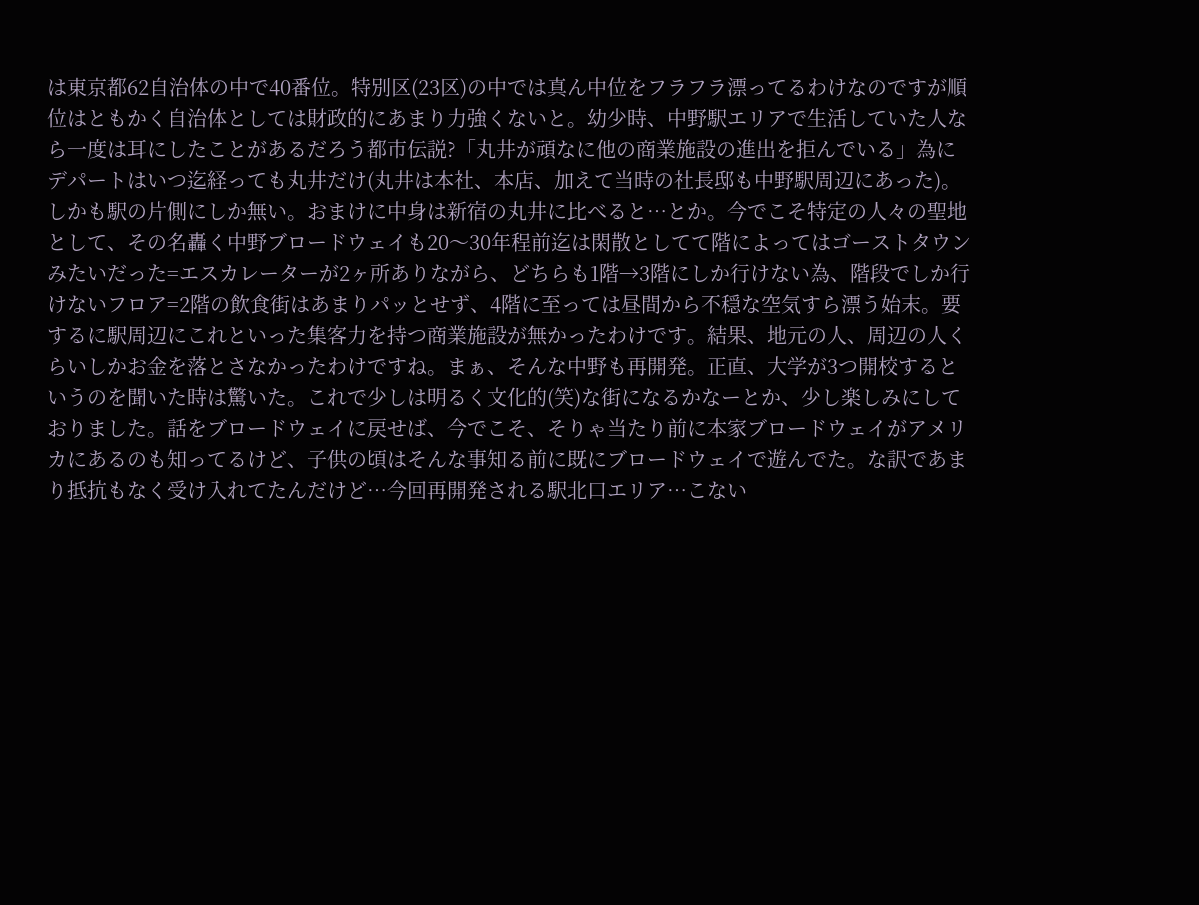は東京都62自治体の中で40番位。特別区(23区)の中では真ん中位をフラフラ漂ってるわけなのですが順位はともかく自治体としては財政的にあまり力強くないと。幼少時、中野駅エリアで生活していた人なら一度は耳にしたことがあるだろう都市伝説?「丸井が頑なに他の商業施設の進出を拒んでいる」為にデパートはいつ迄経っても丸井だけ(丸井は本社、本店、加えて当時の社長邸も中野駅周辺にあった)。しかも駅の片側にしか無い。おまけに中身は新宿の丸井に比べると…とか。今でこそ特定の人々の聖地として、その名轟く中野ブロードウェイも20〜30年程前迄は閑散としてて階によってはゴーストタウンみたいだった=エスカレーターが2ヶ所ありながら、どちらも1階→3階にしか行けない為、階段でしか行けないフロア=2階の飲食街はあまりパッとせず、4階に至っては昼間から不穏な空気すら漂う始末。要するに駅周辺にこれといった集客力を持つ商業施設が無かったわけです。結果、地元の人、周辺の人くらいしかお金を落とさなかったわけですね。まぁ、そんな中野も再開発。正直、大学が3つ開校するというのを聞いた時は驚いた。これで少しは明るく文化的(笑)な街になるかなーとか、少し楽しみにしておりました。話をブロードウェイに戻せば、今でこそ、そりゃ当たり前に本家ブロードウェイがアメリカにあるのも知ってるけど、子供の頃はそんな事知る前に既にブロードウェイで遊んでた。な訳であまり抵抗もなく受け入れてたんだけど…今回再開発される駅北口エリア…こない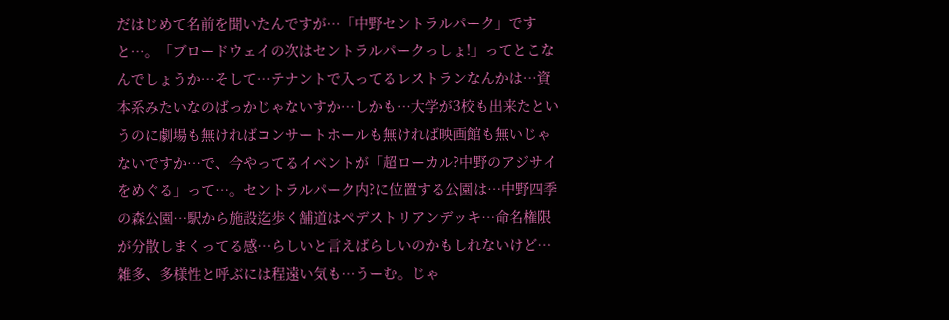だはじめて名前を聞いたんですが…「中野セントラルパーク」ですと…。「ブロードウェイの次はセントラルパークっしょ!」ってとこなんでしょうか…そして…テナントで入ってるレストランなんかは…資本系みたいなのばっかじゃないすか…しかも…大学が3校も出来たというのに劇場も無ければコンサートホールも無ければ映画館も無いじゃないですか…で、今やってるイベントが「超ローカル?中野のアジサイをめぐる」って…。セントラルパーク内?に位置する公園は…中野四季の森公園…駅から施設迄歩く舗道はペデストリアンデッキ…命名権限が分散しまくってる感…らしいと言えばらしいのかもしれないけど…雑多、多様性と呼ぶには程遠い気も…うーむ。じゃ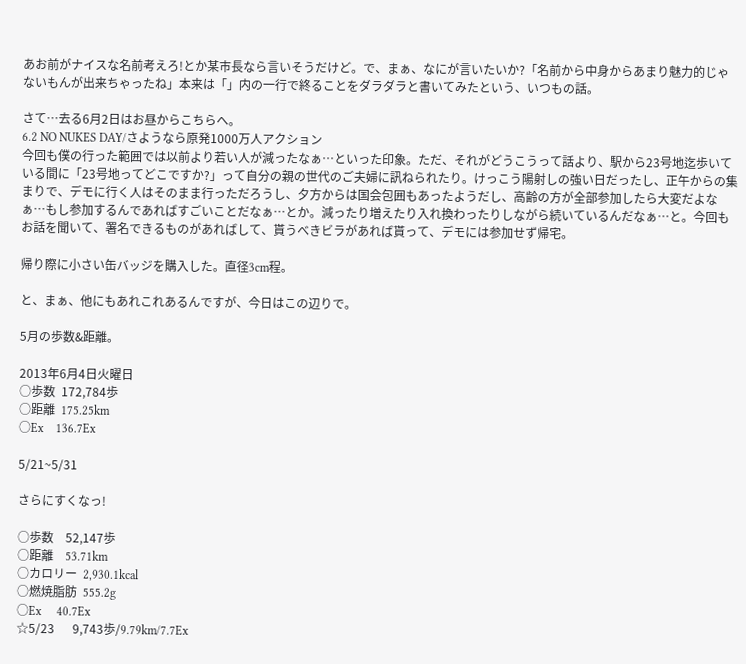あお前がナイスな名前考えろ!とか某市長なら言いそうだけど。で、まぁ、なにが言いたいか?「名前から中身からあまり魅力的じゃないもんが出来ちゃったね」本来は「」内の一行で終ることをダラダラと書いてみたという、いつもの話。

さて…去る6月2日はお昼からこちらへ。
6.2 NO NUKES DAY/さようなら原発1000万人アクション
今回も僕の行った範囲では以前より若い人が減ったなぁ…といった印象。ただ、それがどうこうって話より、駅から23号地迄歩いている間に「23号地ってどこですか?」って自分の親の世代のご夫婦に訊ねられたり。けっこう陽射しの強い日だったし、正午からの集まりで、デモに行く人はそのまま行っただろうし、夕方からは国会包囲もあったようだし、高齢の方が全部参加したら大変だよなぁ…もし参加するんであればすごいことだなぁ…とか。減ったり増えたり入れ換わったりしながら続いているんだなぁ…と。今回もお話を聞いて、署名できるものがあればして、貰うべきビラがあれば貰って、デモには参加せず帰宅。

帰り際に小さい缶バッジを購入した。直径3cm程。

と、まぁ、他にもあれこれあるんですが、今日はこの辺りで。

5月の歩数&距離。

2013年6月4日火曜日
○歩数  172,784歩
○距離  175.25km
○Ex    136.7Ex

5/21~5/31

さらにすくなっ!

○歩数    52,147歩
○距離    53.71km
○カロリー  2,930.1kcal
○燃焼脂肪  555.2g
○Ex     40.7Ex
☆5/23      9,743歩/9.79km/7.7Ex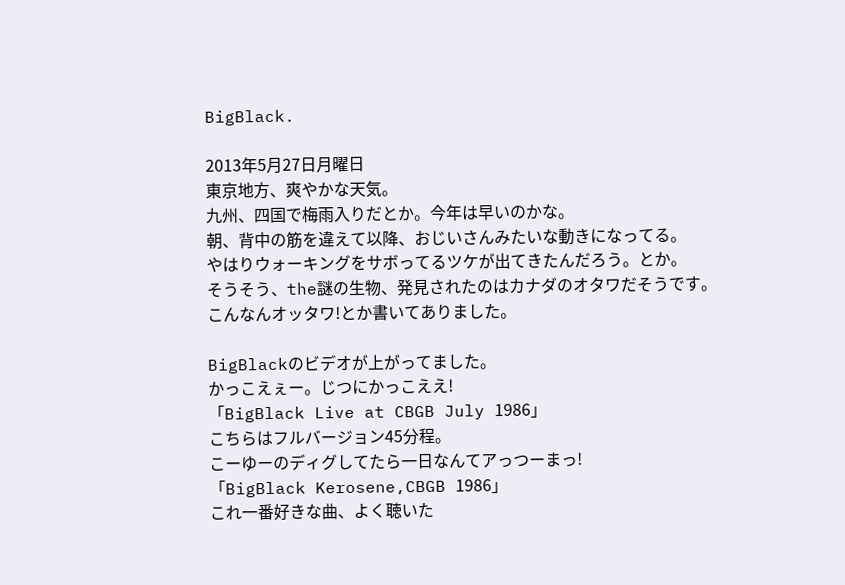BigBlack.

2013年5月27日月曜日
東京地方、爽やかな天気。
九州、四国で梅雨入りだとか。今年は早いのかな。
朝、背中の筋を違えて以降、おじいさんみたいな動きになってる。
やはりウォーキングをサボってるツケが出てきたんだろう。とか。
そうそう、the謎の生物、発見されたのはカナダのオタワだそうです。
こんなんオッタワ!とか書いてありました。

BigBlackのビデオが上がってました。
かっこえぇー。じつにかっこええ!
「BigBlack Live at CBGB July 1986」
こちらはフルバージョン45分程。
こーゆーのディグしてたら一日なんてアっつーまっ!
「BigBlack Kerosene,CBGB 1986」
これ一番好きな曲、よく聴いた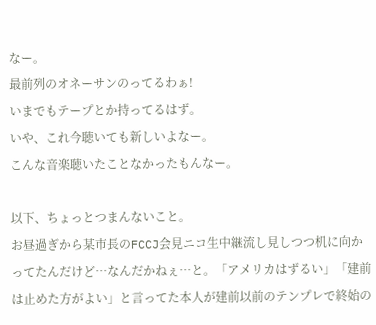なー。
最前列のオネーサンのってるわぁ!
いまでもテープとか持ってるはず。
いや、これ今聴いても新しいよなー。
こんな音楽聴いたことなかったもんなー。

以下、ちょっとつまんないこと。
お昼過ぎから某市長のFCCJ会見ニコ生中継流し見しつつ机に向かってたんだけど…なんだかねぇ…と。「アメリカはずるい」「建前は止めた方がよい」と言ってた本人が建前以前のテンプレで終始の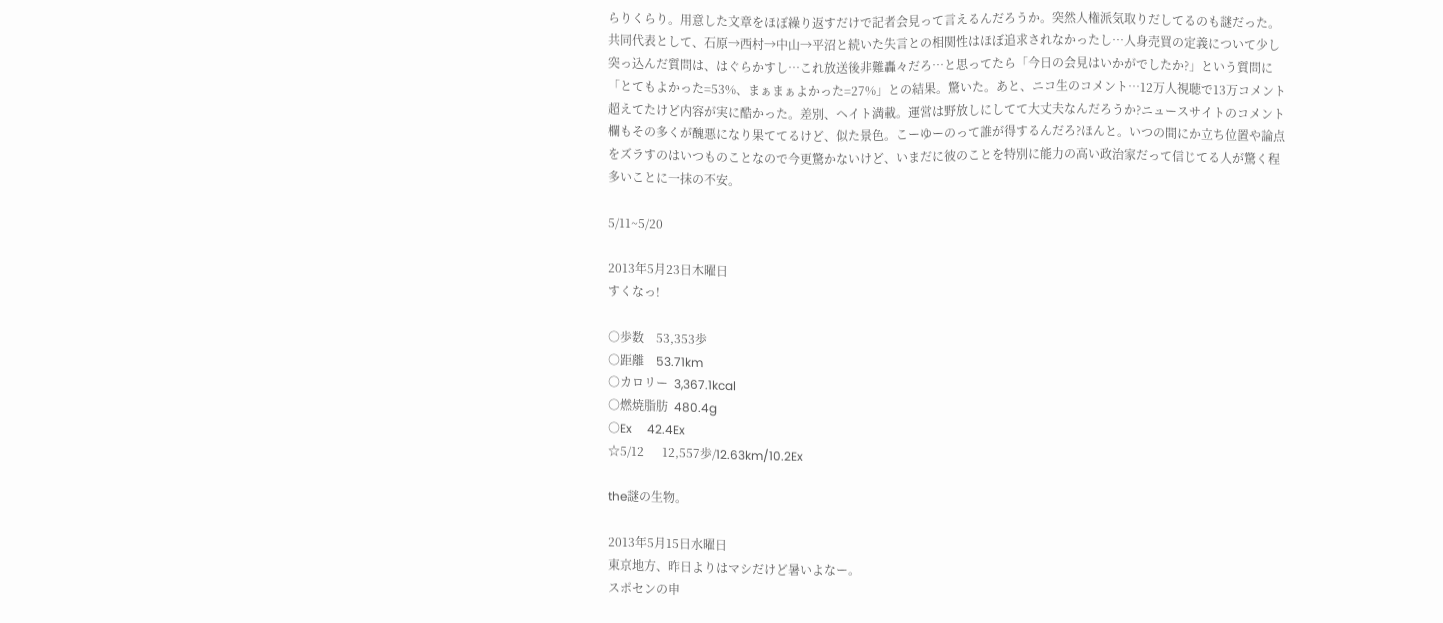らりくらり。用意した文章をほぼ繰り返すだけで記者会見って言えるんだろうか。突然人権派気取りだしてるのも謎だった。共同代表として、石原→西村→中山→平沼と続いた失言との相関性はほぼ追求されなかったし…人身売買の定義について少し突っ込んだ質問は、はぐらかすし…これ放送後非難轟々だろ…と思ってたら「今日の会見はいかがでしたか?」という質問に「とてもよかった=53%、まぁまぁよかった=27%」との結果。驚いた。あと、ニコ生のコメント…12万人視聴で13万コメント超えてたけど内容が実に酷かった。差別、ヘイト満載。運営は野放しにしてて大丈夫なんだろうか?ニュースサイトのコメント欄もその多くが醜悪になり果ててるけど、似た景色。こーゆーのって誰が得するんだろ?ほんと。いつの間にか立ち位置や論点をズラすのはいつものことなので今更驚かないけど、いまだに彼のことを特別に能力の高い政治家だって信じてる人が驚く程多いことに一抹の不安。

5/11~5/20

2013年5月23日木曜日
すくなっ!

○歩数    53,353歩
○距離    53.71km
○カロリー  3,367.1kcal
○燃焼脂肪  480.4g
○Ex     42.4Ex
☆5/12      12,557歩/12.63km/10.2Ex

the謎の生物。

2013年5月15日水曜日
東京地方、昨日よりはマシだけど暑いよなー。
スポセンの申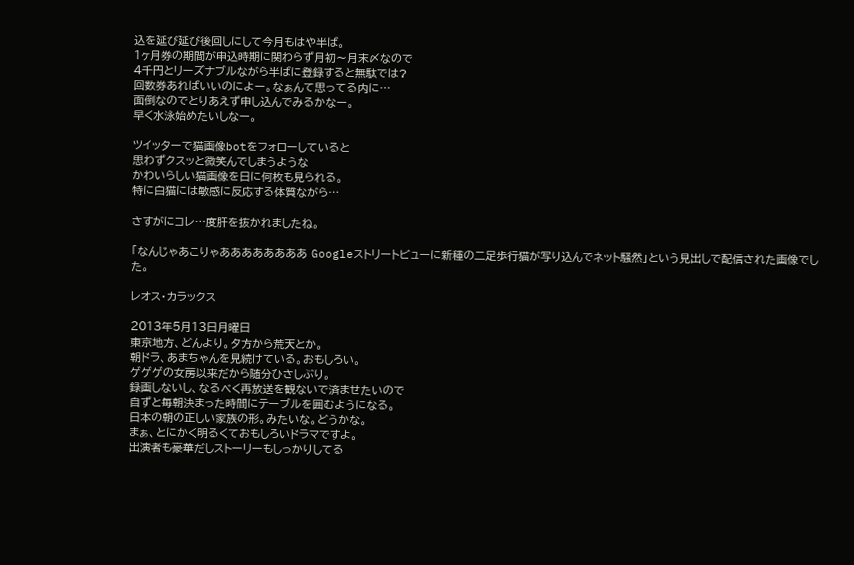込を延び延び後回しにして今月もはや半ば。
1ヶ月券の期間が申込時期に関わらず月初〜月末〆なので
4千円とリーズナブルながら半ばに登録すると無駄では?
回数券あればいいのによー。なぁんて思ってる内に…
面倒なのでとりあえず申し込んでみるかなー。
早く水泳始めたいしなー。

ツイッターで猫画像botをフォローしていると
思わずクスッと微笑んでしまうような
かわいらしい猫画像を日に何枚も見られる。
特に白猫には敏感に反応する体質ながら…

さすがにコレ…度肝を抜かれましたね。

「なんじゃあこりゃああああああああ Googleストリートビューに新種の二足歩行猫が写り込んでネット騒然」という見出しで配信された画像でした。

レオス・カラックス

2013年5月13日月曜日
東京地方、どんより。夕方から荒天とか。
朝ドラ、あまちゃんを見続けている。おもしろい。
ゲゲゲの女房以来だから随分ひさしぶり。
録画しないし、なるべく再放送を観ないで済ませたいので
自ずと毎朝決まった時間にテーブルを囲むようになる。
日本の朝の正しい家族の形。みたいな。どうかな。
まぁ、とにかく明るくておもしろいドラマですよ。
出演者も豪華だしストーリーもしっかりしてる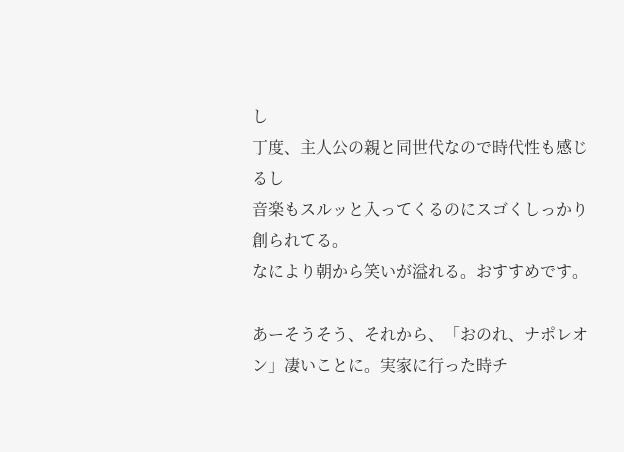し
丁度、主人公の親と同世代なので時代性も感じるし
音楽もスルッと入ってくるのにスゴくしっかり創られてる。
なにより朝から笑いが溢れる。おすすめです。

あーそうそう、それから、「おのれ、ナポレオン」凄いことに。実家に行った時チ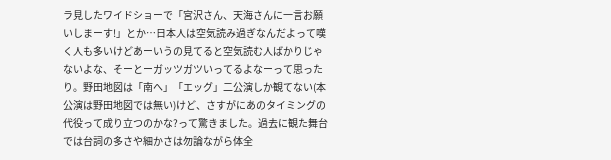ラ見したワイドショーで「宮沢さん、天海さんに一言お願いしまーす!」とか…日本人は空気読み過ぎなんだよって嘆く人も多いけどあーいうの見てると空気読む人ばかりじゃないよな、そーとーガッツガツいってるよなーって思ったり。野田地図は「南へ」「エッグ」二公演しか観てない(本公演は野田地図では無い)けど、さすがにあのタイミングの代役って成り立つのかな?って驚きました。過去に観た舞台では台詞の多さや細かさは勿論ながら体全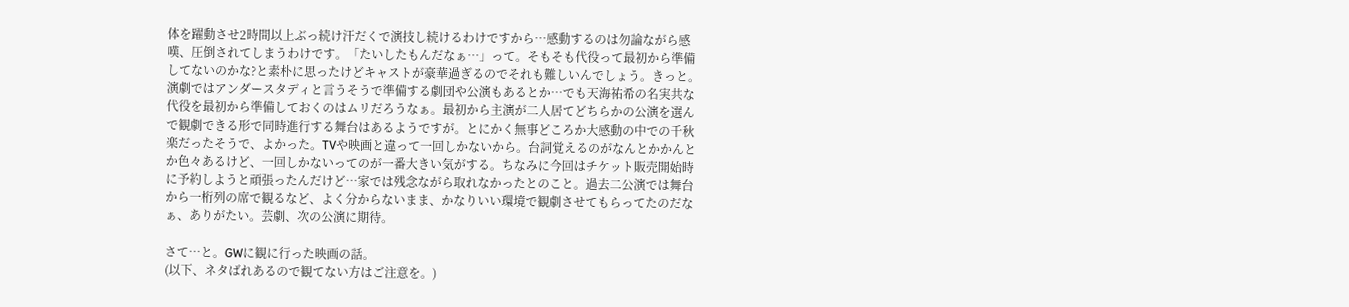体を躍動させ2時間以上ぶっ続け汗だくで演技し続けるわけですから…感動するのは勿論ながら感嘆、圧倒されてしまうわけです。「たいしたもんだなぁ…」って。そもそも代役って最初から準備してないのかな?と素朴に思ったけどキャストが豪華過ぎるのでそれも難しいんでしょう。きっと。演劇ではアンダースタディと言うそうで準備する劇団や公演もあるとか…でも天海祐希の名実共な代役を最初から準備しておくのはムリだろうなぁ。最初から主演が二人居てどちらかの公演を選んで観劇できる形で同時進行する舞台はあるようですが。とにかく無事どころか大感動の中での千秋楽だったそうで、よかった。TVや映画と違って一回しかないから。台詞覚えるのがなんとかかんとか色々あるけど、一回しかないってのが一番大きい気がする。ちなみに今回はチケット販売開始時に予約しようと頑張ったんだけど…家では残念ながら取れなかったとのこと。過去二公演では舞台から一桁列の席で観るなど、よく分からないまま、かなりいい環境で観劇させてもらってたのだなぁ、ありがたい。芸劇、次の公演に期待。

さて…と。GWに観に行った映画の話。
(以下、ネタばれあるので観てない方はご注意を。)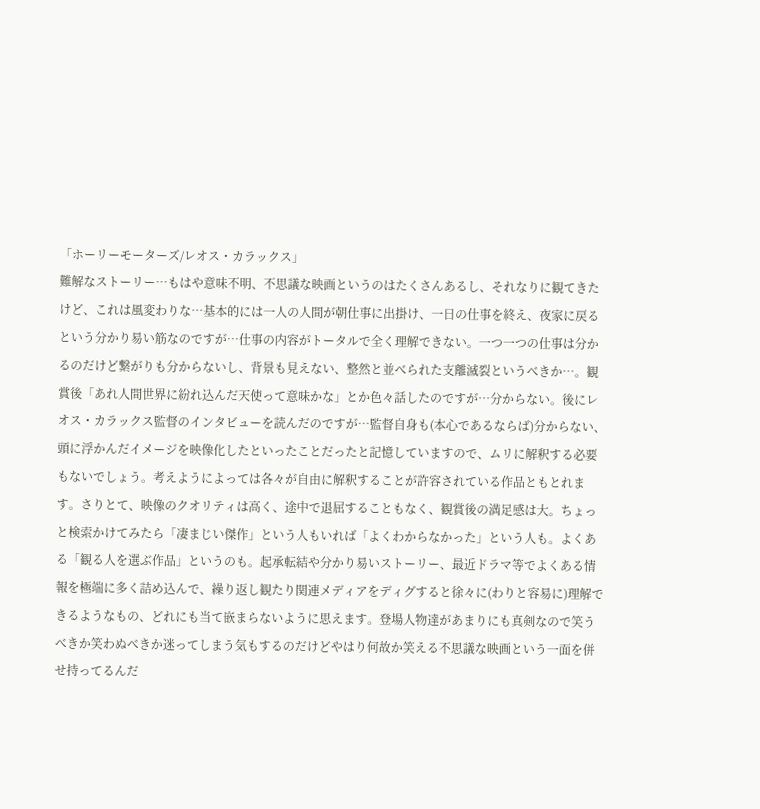「ホーリーモーターズ/レオス・カラックス」
難解なストーリー…もはや意味不明、不思議な映画というのはたくさんあるし、それなりに観てきたけど、これは風変わりな…基本的には一人の人間が朝仕事に出掛け、一日の仕事を終え、夜家に戻るという分かり易い筋なのですが…仕事の内容がトータルで全く理解できない。一つ一つの仕事は分かるのだけど繋がりも分からないし、背景も見えない、整然と並べられた支離滅裂というべきか…。観賞後「あれ人間世界に紛れ込んだ天使って意味かな」とか色々話したのですが…分からない。後にレオス・カラックス監督のインタビューを読んだのですが…監督自身も(本心であるならば)分からない、頭に浮かんだイメージを映像化したといったことだったと記憶していますので、ムリに解釈する必要もないでしょう。考えようによっては各々が自由に解釈することが許容されている作品ともとれます。さりとて、映像のクオリティは高く、途中で退屈することもなく、観賞後の満足感は大。ちょっと検索かけてみたら「凄まじい傑作」という人もいれば「よくわからなかった」という人も。よくある「観る人を選ぶ作品」というのも。起承転結や分かり易いストーリー、最近ドラマ等でよくある情報を極端に多く詰め込んで、繰り返し観たり関連メディアをディグすると徐々に(わりと容易に)理解できるようなもの、どれにも当て嵌まらないように思えます。登場人物達があまりにも真剣なので笑うべきか笑わぬべきか迷ってしまう気もするのだけどやはり何故か笑える不思議な映画という一面を併せ持ってるんだ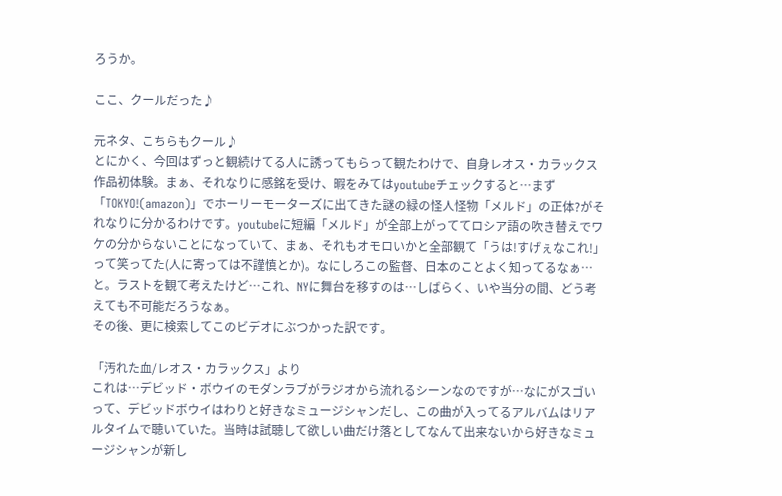ろうか。

ここ、クールだった♪

元ネタ、こちらもクール♪
とにかく、今回はずっと観続けてる人に誘ってもらって観たわけで、自身レオス・カラックス作品初体験。まぁ、それなりに感銘を受け、暇をみてはyoutubeチェックすると…まず「TOKYO!(amazon)」でホーリーモーターズに出てきた謎の緑の怪人怪物「メルド」の正体?がそれなりに分かるわけです。youtubeに短編「メルド」が全部上がっててロシア語の吹き替えでワケの分からないことになっていて、まぁ、それもオモロいかと全部観て「うは!すげぇなこれ!」って笑ってた(人に寄っては不謹慎とか)。なにしろこの監督、日本のことよく知ってるなぁ…と。ラストを観て考えたけど…これ、NYに舞台を移すのは…しばらく、いや当分の間、どう考えても不可能だろうなぁ。
その後、更に検索してこのビデオにぶつかった訳です。

「汚れた血/レオス・カラックス」より
これは…デビッド・ボウイのモダンラブがラジオから流れるシーンなのですが…なにがスゴいって、デビッドボウイはわりと好きなミュージシャンだし、この曲が入ってるアルバムはリアルタイムで聴いていた。当時は試聴して欲しい曲だけ落としてなんて出来ないから好きなミュージシャンが新し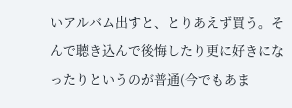いアルバム出すと、とりあえず買う。そんで聴き込んで後悔したり更に好きになったりというのが普通(今でもあま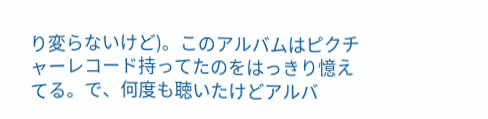り変らないけど)。このアルバムはピクチャーレコード持ってたのをはっきり憶えてる。で、何度も聴いたけどアルバ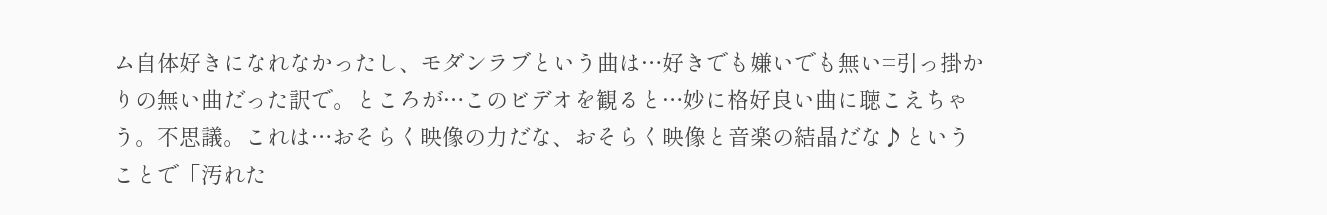ム自体好きになれなかったし、モダンラブという曲は…好きでも嫌いでも無い=引っ掛かりの無い曲だった訳で。ところが…このビデオを観ると…妙に格好良い曲に聴こえちゃう。不思議。これは…おそらく映像の力だな、おそらく映像と音楽の結晶だな♪ということで「汚れた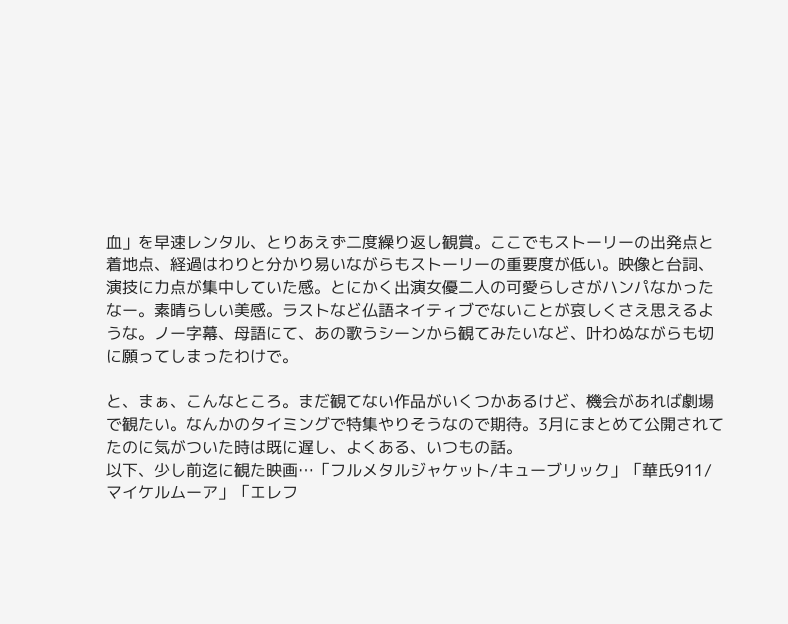血」を早速レンタル、とりあえず二度繰り返し観賞。ここでもストーリーの出発点と着地点、経過はわりと分かり易いながらもストーリーの重要度が低い。映像と台詞、演技に力点が集中していた感。とにかく出演女優二人の可愛らしさがハンパなかったなー。素晴らしい美感。ラストなど仏語ネイティブでないことが哀しくさえ思えるような。ノー字幕、母語にて、あの歌うシーンから観てみたいなど、叶わぬながらも切に願ってしまったわけで。

と、まぁ、こんなところ。まだ観てない作品がいくつかあるけど、機会があれば劇場で観たい。なんかのタイミングで特集やりそうなので期待。3月にまとめて公開されてたのに気がついた時は既に遅し、よくある、いつもの話。
以下、少し前迄に観た映画…「フルメタルジャケット/キューブリック」「華氏911/マイケルムーア」「エレフ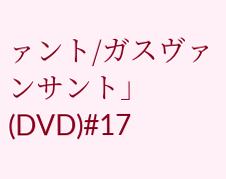ァント/ガスヴァンサント」(DVD)#17